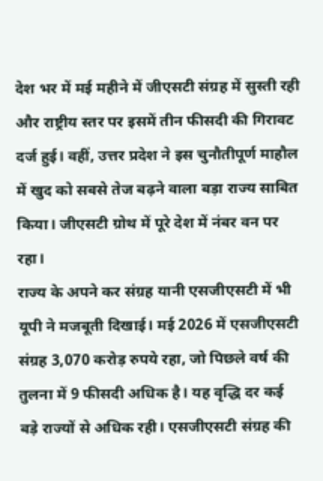देश भर में मई महीने में जीएसटी संग्रह में सुस्ती रही और राष्ट्रीय स्तर पर इसमें तीन फीसदी की गिरावट दर्ज हुई। वहीं, उत्तर प्रदेश ने इस चुनौतीपूर्ण माहौल में खुद को सबसे तेज बढ़ने वाला बड़ा राज्य साबित किया। जीएसटी ग्रोथ में पूरे देश में नंबर वन पर रहा।
राज्य के अपने कर संग्रह यानी एसजीएसटी में भी यूपी ने मजबूती दिखाई। मई 2026 में एसजीएसटी संग्रह 3,070 करोड़ रुपये रहा, जो पिछले वर्ष की तुलना में 9 फीसदी अधिक है। यह वृद्धि दर कई बड़े राज्यों से अधिक रही। एसजीएसटी संग्रह की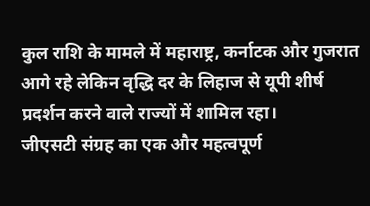कुल राशि के मामले में महाराष्ट्र, कर्नाटक और गुजरात आगे रहे लेकिन वृद्धि दर के लिहाज से यूपी शीर्ष प्रदर्शन करने वाले राज्यों में शामिल रहा।
जीएसटी संग्रह का एक और महत्वपूर्ण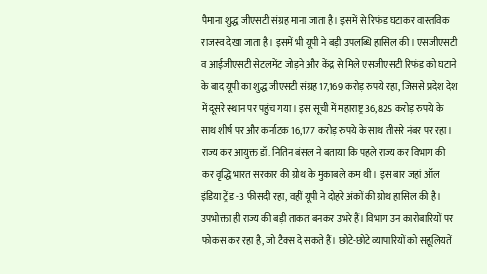पैमाना शुद्ध जीएसटी संग्रह माना जाता है। इसमें से रिफंड घटाकर वास्तविक राजस्व देखा जाता है। इसमें भी यूपी ने बड़ी उपलब्धि हासिल की। एसजीएसटी व आईजीएसटी सेटलमेंट जोड़ने और केंद्र से मिले एसजीएसटी रिफंड को घटाने के बाद यूपी का शुद्ध जीएसटी संग्रह 17,169 करोड़ रुपये रहा, जिससे प्रदेश देश में दूसरे स्थान पर पहुंच गया। इस सूची में महाराष्ट्र 36,825 करोड़ रुपये के साथ शीर्ष पर और कर्नाटक 16,177 करोड़ रुपये के साथ तीसरे नंबर पर रहा।
राज्य कर आयुक्त डॉ. नितिन बंसल ने बताया कि पहले राज्य कर विभाग की कर वृद्धि भारत सरकार की ग्रोथ के मुकाबले कम थी। इस बार जहां ऑल इंडिया ट्रेंड -3 फीसदी रहा, वहीं यूपी ने दोहरे अंकों की ग्रोथ हासिल की है। उपभोक्ता ही राज्य की बड़ी ताकत बनकर उभरे हैं। विभाग उन कारोबारियों पर फोकस कर रहा है, जो टैक्स दे सकते हैं। छोटे-छोटे व्यापारियों को सहूलियतें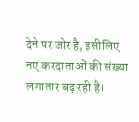देने पर जोर है, इसीलिए नए करदाताओं की संख्या लगातार बढ़ रही है।